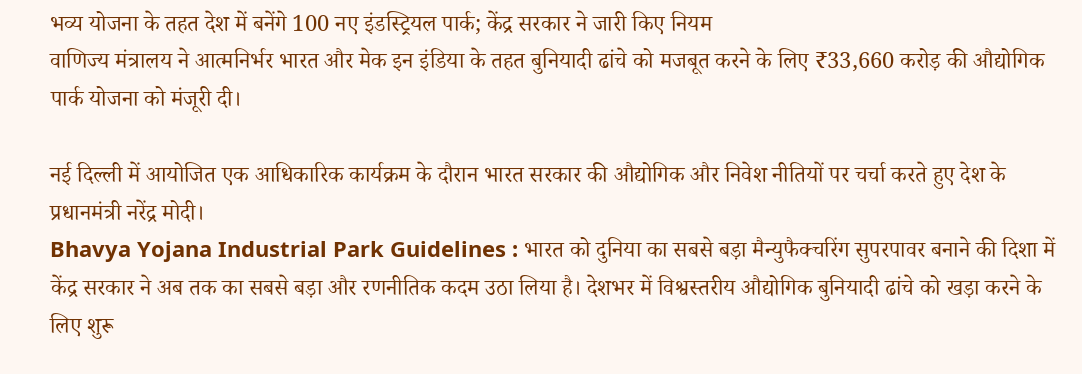भव्य योजना के तहत देश में बनेंगे 100 नए इंडस्ट्रियल पार्क; केंद्र सरकार ने जारी किए नियम
वाणिज्य मंत्रालय ने आत्मनिर्भर भारत और मेक इन इंडिया के तहत बुनियादी ढांचे को मजबूत करने के लिए ₹33,660 करोड़ की औद्योगिक पार्क योजना को मंजूरी दी।

नई दिल्ली में आयोजित एक आधिकारिक कार्यक्रम के दौरान भारत सरकार की औद्योगिक और निवेश नीतियों पर चर्चा करते हुए देश के प्रधानमंत्री नरेंद्र मोदी।
Bhavya Yojana Industrial Park Guidelines : भारत को दुनिया का सबसे बड़ा मैन्युफैक्चरिंग सुपरपावर बनाने की दिशा में केंद्र सरकार ने अब तक का सबसे बड़ा और रणनीतिक कदम उठा लिया है। देशभर में विश्वस्तरीय औद्योगिक बुनियादी ढांचे को खड़ा करने के लिए शुरू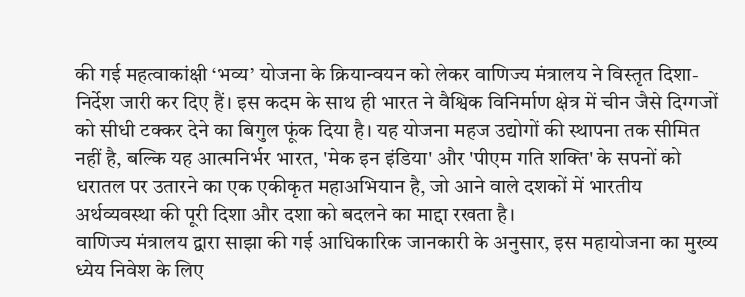की गई महत्वाकांक्षी ‘भव्य’ योजना के क्रियान्वयन को लेकर वाणिज्य मंत्रालय ने विस्तृत दिशा-निर्देश जारी कर दिए हैं। इस कदम के साथ ही भारत ने वैश्विक विनिर्माण क्षेत्र में चीन जैसे दिग्गजों को सीधी टक्कर देने का बिगुल फूंक दिया है। यह योजना महज उद्योगों की स्थापना तक सीमित नहीं है, बल्कि यह आत्मनिर्भर भारत, 'मेक इन इंडिया' और 'पीएम गति शक्ति' के सपनों को धरातल पर उतारने का एक एकीकृत महाअभियान है, जो आने वाले दशकों में भारतीय अर्थव्यवस्था की पूरी दिशा और दशा को बदलने का माद्दा रखता है।
वाणिज्य मंत्रालय द्वारा साझा की गई आधिकारिक जानकारी के अनुसार, इस महायोजना का मुख्य ध्येय निवेश के लिए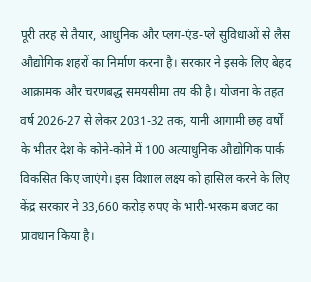पूरी तरह से तैयार, आधुनिक और प्लग-एंड-प्ले सुविधाओं से लैस औद्योगिक शहरों का निर्माण करना है। सरकार ने इसके लिए बेहद आक्रामक और चरणबद्ध समयसीमा तय की है। योजना के तहत वर्ष 2026-27 से लेकर 2031-32 तक, यानी आगामी छह वर्षों के भीतर देश के कोने-कोने में 100 अत्याधुनिक औद्योगिक पार्क विकसित किए जाएंगे। इस विशाल लक्ष्य को हासिल करने के लिए केंद्र सरकार ने 33,660 करोड़ रुपए के भारी-भरकम बजट का प्रावधान किया है।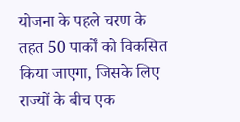योजना के पहले चरण के तहत 50 पार्कों को विकसित किया जाएगा, जिसके लिए राज्यों के बीच एक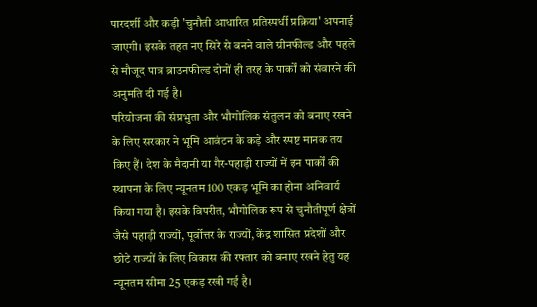पारदर्शी और कड़ी 'चुनौती आधारित प्रतिस्पर्धी प्रक्रिया' अपनाई जाएगी। इसके तहत नए सिरे से बनने वाले ग्रीनफील्ड और पहले से मौजूद पात्र ब्राउनफील्ड दोनों ही तरह के पार्कों को संवारने की अनुमति दी गई है।
परियोजना की संप्रभुता और भौगोलिक संतुलन को बनाए रखने के लिए सरकार ने भूमि आवंटन के कड़े और स्पष्ट मानक तय किए हैं। देश के मैदानी या गैर-पहाड़ी राज्यों में इन पार्कों की स्थापना के लिए न्यूनतम 100 एकड़ भूमि का होना अनिवार्य किया गया है। इसके विपरीत, भौगोलिक रूप से चुनौतीपूर्ण क्षेत्रों जैसे पहाड़ी राज्यों, पूर्वोत्तर के राज्यों, केंद्र शासित प्रदेशों और छोटे राज्यों के लिए विकास की रफ्तार को बनाए रखने हेतु यह न्यूनतम सीमा 25 एकड़ रखी गई है।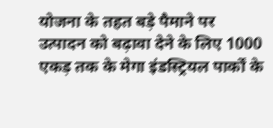योजना के तहत बड़े पैमाने पर उत्पादन को बढ़ावा देने के लिए 1000 एकड़ तक के मेगा इंडस्ट्रियल पार्कों के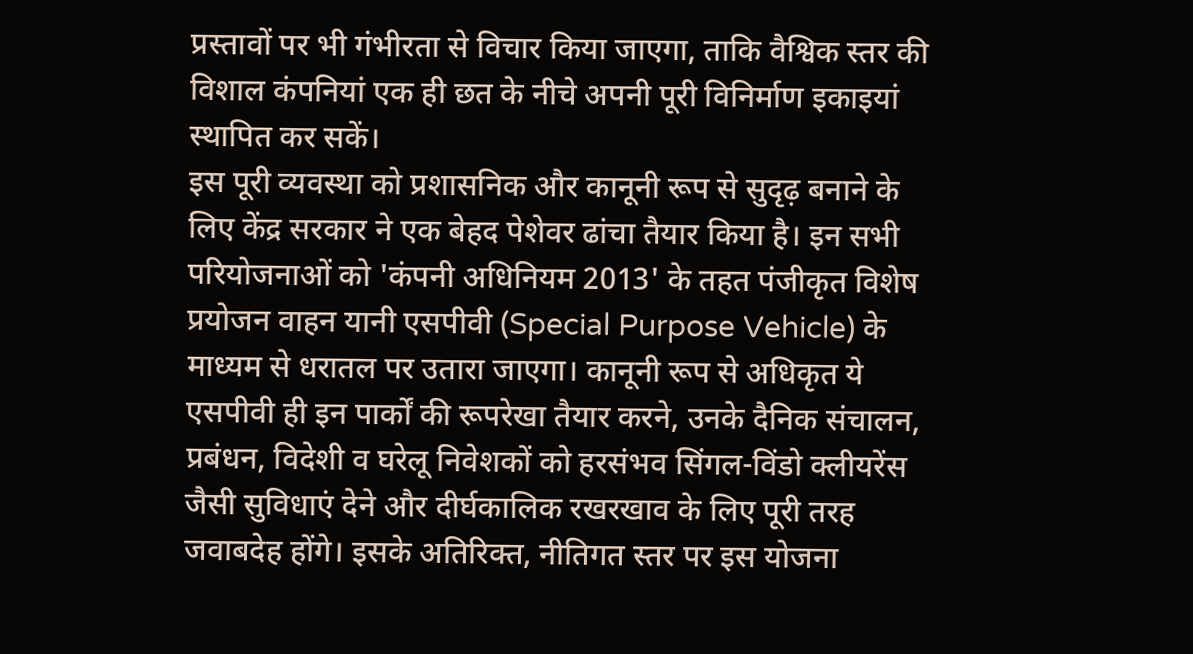प्रस्तावों पर भी गंभीरता से विचार किया जाएगा, ताकि वैश्विक स्तर की विशाल कंपनियां एक ही छत के नीचे अपनी पूरी विनिर्माण इकाइयां स्थापित कर सकें।
इस पूरी व्यवस्था को प्रशासनिक और कानूनी रूप से सुदृढ़ बनाने के लिए केंद्र सरकार ने एक बेहद पेशेवर ढांचा तैयार किया है। इन सभी परियोजनाओं को 'कंपनी अधिनियम 2013' के तहत पंजीकृत विशेष प्रयोजन वाहन यानी एसपीवी (Special Purpose Vehicle) के माध्यम से धरातल पर उतारा जाएगा। कानूनी रूप से अधिकृत ये एसपीवी ही इन पार्कों की रूपरेखा तैयार करने, उनके दैनिक संचालन, प्रबंधन, विदेशी व घरेलू निवेशकों को हरसंभव सिंगल-विंडो क्लीयरेंस जैसी सुविधाएं देने और दीर्घकालिक रखरखाव के लिए पूरी तरह जवाबदेह होंगे। इसके अतिरिक्त, नीतिगत स्तर पर इस योजना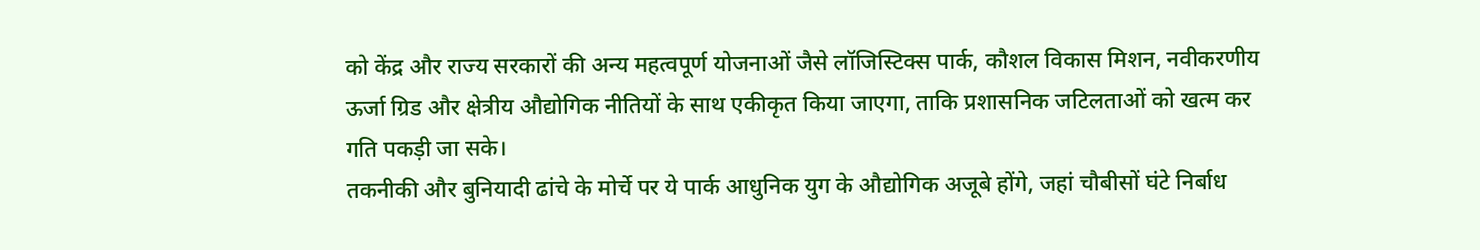को केंद्र और राज्य सरकारों की अन्य महत्वपूर्ण योजनाओं जैसे लॉजिस्टिक्स पार्क, कौशल विकास मिशन, नवीकरणीय ऊर्जा ग्रिड और क्षेत्रीय औद्योगिक नीतियों के साथ एकीकृत किया जाएगा, ताकि प्रशासनिक जटिलताओं को खत्म कर गति पकड़ी जा सके।
तकनीकी और बुनियादी ढांचे के मोर्चे पर ये पार्क आधुनिक युग के औद्योगिक अजूबे होंगे, जहां चौबीसों घंटे निर्बाध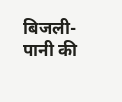बिजली-पानी की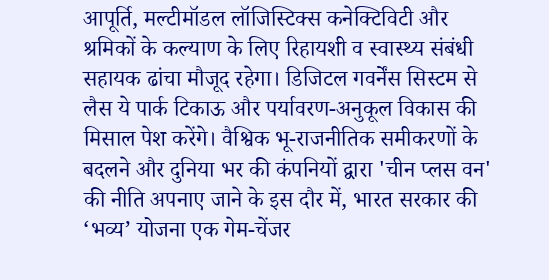आपूर्ति, मल्टीमॉडल लॉजिस्टिक्स कनेक्टिविटी और श्रमिकों के कल्याण के लिए रिहायशी व स्वास्थ्य संबंधी सहायक ढांचा मौजूद रहेगा। डिजिटल गवर्नेंस सिस्टम से लैस ये पार्क टिकाऊ और पर्यावरण-अनुकूल विकास की मिसाल पेश करेंगे। वैश्विक भू-राजनीतिक समीकरणों के बदलने और दुनिया भर की कंपनियों द्वारा 'चीन प्लस वन' की नीति अपनाए जाने के इस दौर में, भारत सरकार की ‘भव्य’ योजना एक गेम-चेंजर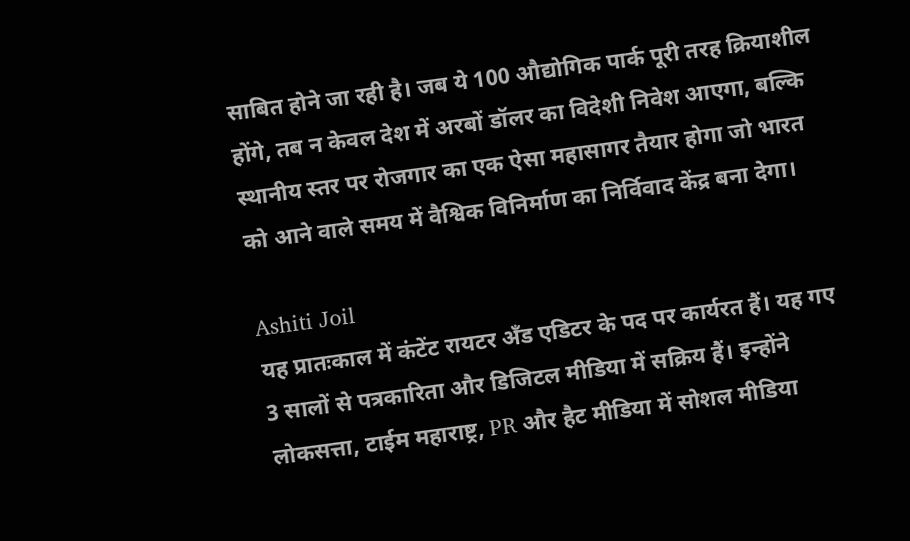साबित होने जा रही है। जब ये 100 औद्योगिक पार्क पूरी तरह क्रियाशील होंगे, तब न केवल देश में अरबों डॉलर का विदेशी निवेश आएगा, बल्कि स्थानीय स्तर पर रोजगार का एक ऐसा महासागर तैयार होगा जो भारत को आने वाले समय में वैश्विक विनिर्माण का निर्विवाद केंद्र बना देगा।

Ashiti Joil
यह प्रातःकाल में कंटेंट रायटर अँड एडिटर के पद पर कार्यरत हैं। यह गए 3 सालों से पत्रकारिता और डिजिटल मीडिया में सक्रिय हैं। इन्होंने लोकसत्ता, टाईम महाराष्ट्र, PR और हैट मीडिया में सोशल मीडिया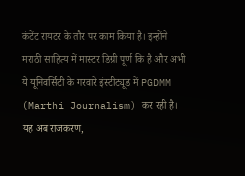कंटेंट रायटर के तौर पर काम किया है। इन्होंने मराठी साहित्य में मास्टर डिग्री पूर्ण कि है और अभी ये यूनिवर्सिटी के गरवारे इंस्टीट्यूड में PGDMM (Marthi Journalism) कर रही है। यह अब राजकरण,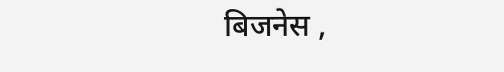बिजनेस ,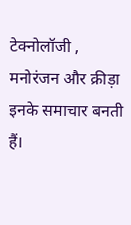टेक्नोलॉजी , मनोरंजन और क्रीड़ा इनके समाचार बनती हैं।